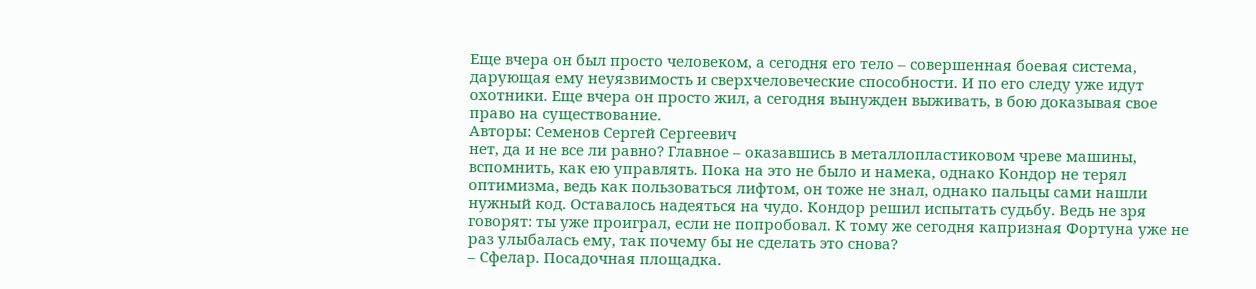Еще вчера он был просто человеком, а сегодня его тело – совершенная боевая система, дарующая ему неуязвимость и сверхчеловеческие способности. И по его следу уже идут охотники. Еще вчера он просто жил, а сегодня вынужден выживать, в бою доказывая свое право на существование.
Авторы: Семенов Сергей Сергеевич
нет, да и не все ли равно? Главное – оказавшись в металлопластиковом чреве машины, вспомнить, как ею управлять. Пока на это не было и намека, однако Кондор не терял оптимизма, ведь как пользоваться лифтом, он тоже не знал, однако пальцы сами нашли нужный код. Оставалось надеяться на чудо. Кондор решил испытать судьбу. Ведь не зря говорят: ты уже проиграл, если не попробовал. К тому же сегодня капризная Фортуна уже не раз улыбалась ему, так почему бы не сделать это снова?
– Сфелар. Посадочная площадка.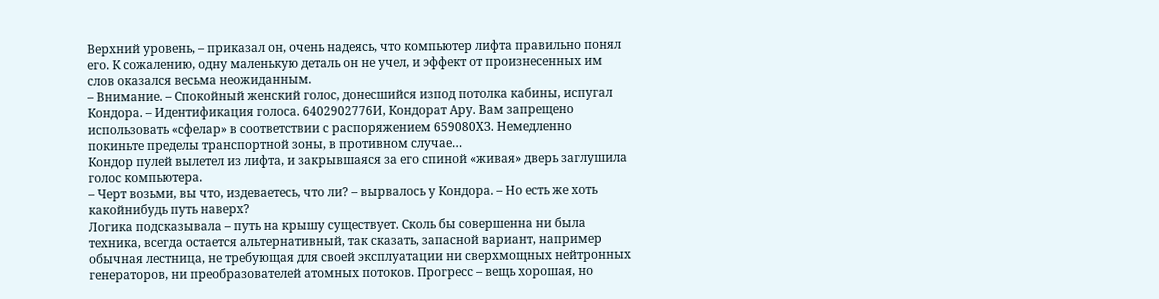Верхний уровень, – приказал он, очень надеясь, что компьютер лифта правильно понял его. К сожалению, одну маленькую деталь он не учел, и эффект от произнесенных им слов оказался весьма неожиданным.
– Внимание. – Спокойный женский голос, донесшийся изпод потолка кабины, испугал Кондора. – Идентификация голоса. 6402902776И, Кондорат Ару. Вам запрещено использовать «сфелар» в соответствии с распоряжением 659080ХЗ. Немедленно покиньте пределы транспортной зоны, в противном случае…
Кондор пулей вылетел из лифта, и закрывшаяся за его спиной «живая» дверь заглушила голос компьютера.
– Черт возьми, вы что, издеваетесь, что ли? – вырвалось у Кондора. – Но есть же хоть какойнибудь путь наверх?
Логика подсказывала – путь на крышу существует. Сколь бы совершенна ни была техника, всегда остается альтернативный, так сказать, запасной вариант, например обычная лестница, не требующая для своей эксплуатации ни сверхмощных нейтронных генераторов, ни преобразователей атомных потоков. Прогресс – вещь хорошая, но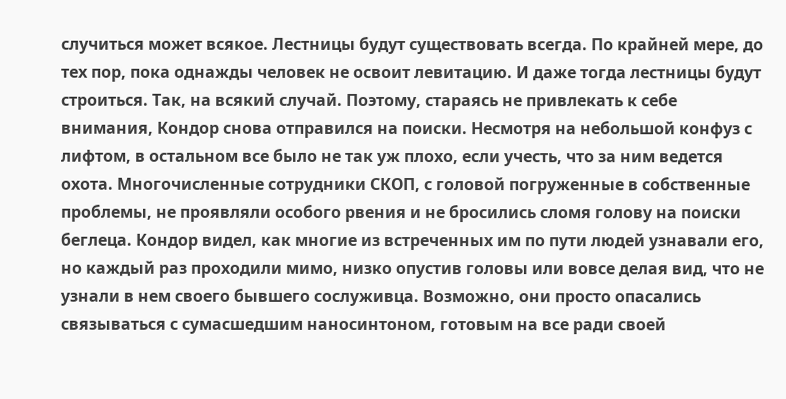случиться может всякое. Лестницы будут существовать всегда. По крайней мере, до тех пор, пока однажды человек не освоит левитацию. И даже тогда лестницы будут строиться. Так, на всякий случай. Поэтому, стараясь не привлекать к себе внимания, Кондор снова отправился на поиски. Несмотря на небольшой конфуз с лифтом, в остальном все было не так уж плохо, если учесть, что за ним ведется охота. Многочисленные сотрудники СКОП, с головой погруженные в собственные проблемы, не проявляли особого рвения и не бросились сломя голову на поиски беглеца. Кондор видел, как многие из встреченных им по пути людей узнавали его, но каждый раз проходили мимо, низко опустив головы или вовсе делая вид, что не узнали в нем своего бывшего сослуживца. Возможно, они просто опасались связываться с сумасшедшим наносинтоном, готовым на все ради своей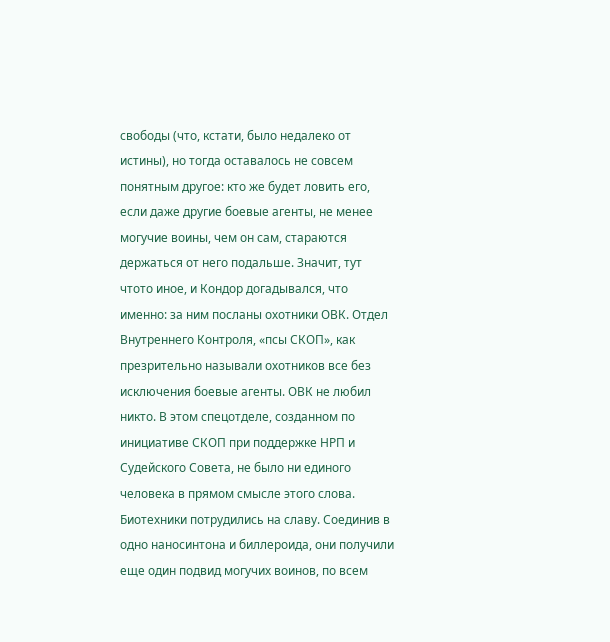свободы (что, кстати, было недалеко от истины), но тогда оставалось не совсем понятным другое: кто же будет ловить его, если даже другие боевые агенты, не менее могучие воины, чем он сам, стараются держаться от него подальше. Значит, тут чтото иное, и Кондор догадывался, что именно: за ним посланы охотники ОВК. Отдел Внутреннего Контроля, «псы СКОП», как презрительно называли охотников все без исключения боевые агенты. ОВК не любил никто. В этом спецотделе, созданном по инициативе СКОП при поддержке НРП и Судейского Совета, не было ни единого человека в прямом смысле этого слова. Биотехники потрудились на славу. Соединив в одно наносинтона и биллероида, они получили еще один подвид могучих воинов, по всем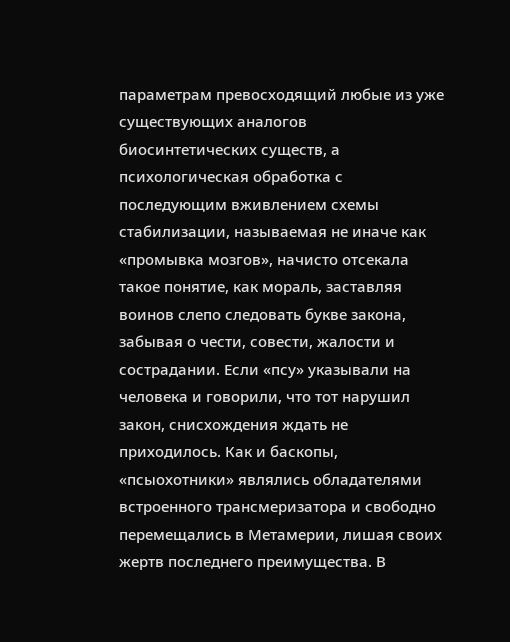параметрам превосходящий любые из уже существующих аналогов биосинтетических существ, а психологическая обработка с последующим вживлением схемы стабилизации, называемая не иначе как «промывка мозгов», начисто отсекала такое понятие, как мораль, заставляя воинов слепо следовать букве закона, забывая о чести, совести, жалости и сострадании. Если «псу» указывали на человека и говорили, что тот нарушил закон, снисхождения ждать не приходилось. Как и баскопы, «псыохотники» являлись обладателями встроенного трансмеризатора и свободно перемещались в Метамерии, лишая своих жертв последнего преимущества. В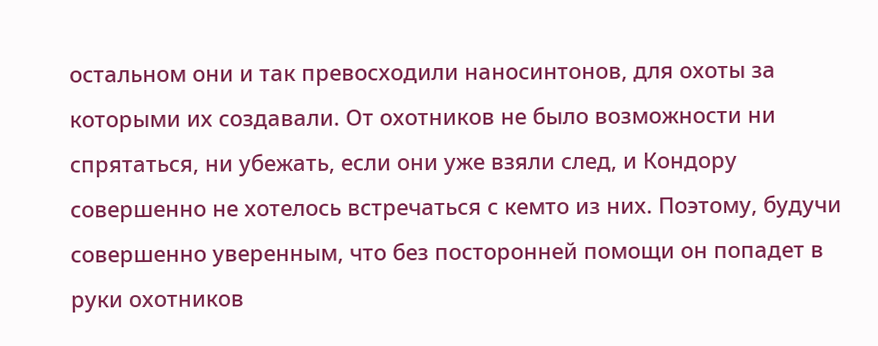остальном они и так превосходили наносинтонов, для охоты за которыми их создавали. От охотников не было возможности ни спрятаться, ни убежать, если они уже взяли след, и Кондору совершенно не хотелось встречаться с кемто из них. Поэтому, будучи совершенно уверенным, что без посторонней помощи он попадет в руки охотников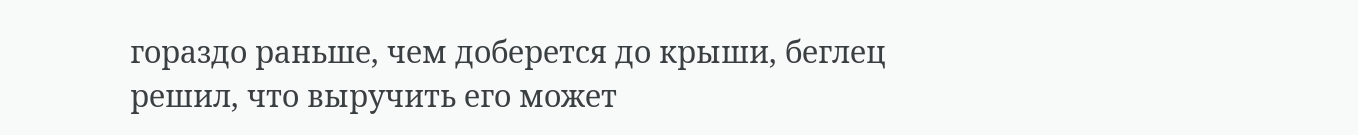гораздо раньше, чем доберется до крыши, беглец решил, что выручить его может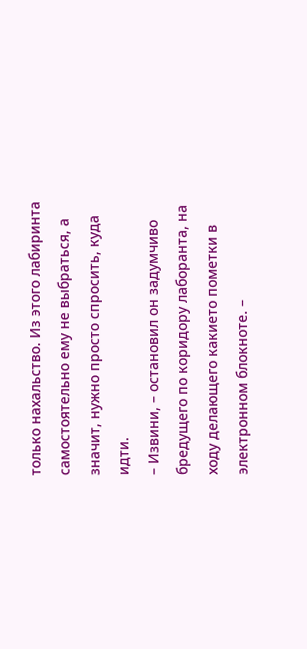только нахальство. Из этого лабиринта самостоятельно ему не выбраться, а значит, нужно просто спросить, куда идти.
– Извини, – остановил он задумчиво бредущего по коридору лаборанта, на ходу делающего какието пометки в электронном блокноте. –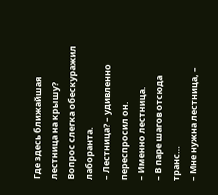Где здесь ближайшая лестница на крышу?
Вопрос слегка обескуражил лаборанта.
– Лестница? – удивленно переспросил он.
– Именно лестница.
– В паре шагов отсюда транс…
– Мне нужна лестница, –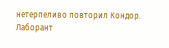нетерпеливо повторил Кондор.
Лаборант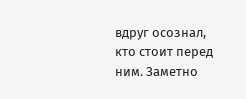вдруг осознал, кто стоит перед ним. Заметно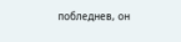побледнев, он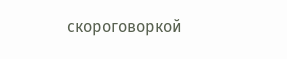скороговоркой